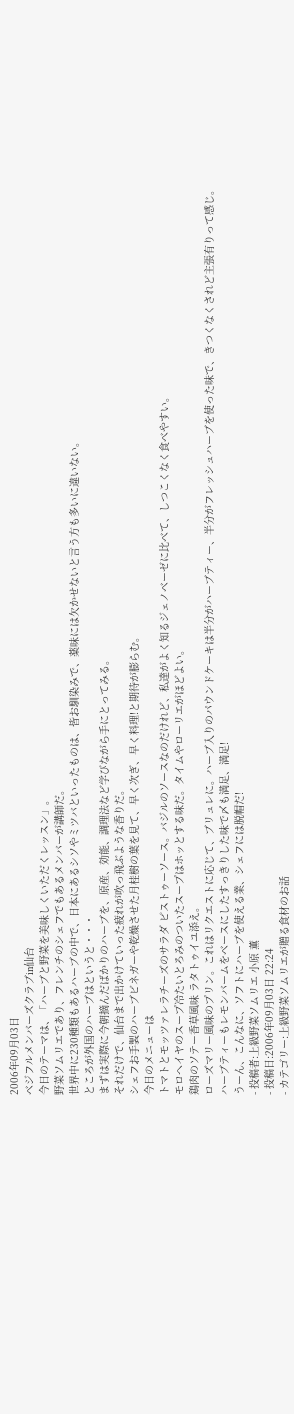2006年09月03日
ベジフルメンバーズクラブin仙台
今日のテーマは、「ハーブと野菜を美味しくいただくレッスン」。
野菜ソムリエであり、フレンチのシェフでもあるメンバーが講師だ。
世界中に230種類もあるハーブの中で、日本にあるシソやミツバといったものは、皆お馴染みで、薬味には欠かせないと言う方も多いに違いない。
ところが外国のハーブはというと・・・
まずは実際に今朝摘んだばかりのハーブを、原産、効能、調理法など学びながら手にとってみる。
それだけで、仙台まで出かけていった疲れが吹っ飛ぶような香りだ。
シェフお手製のハーブビネガーや乾燥させた月桂樹の葉を見て、早く次ぎ、早く料理!と期待が膨らむ。
今日のメニューは
トマトとモッツァレラチーズのサラダ ピストゥーソース。バジルのソースなのだけれど、私達がよく知るジェノベーゼに比べて、しつこくなく食べやすい。
モロヘイヤのスープ冷たいとろみのついたスープはホッとする味だ。タイムやローリエがほどよい。
鶏肉のソテー香草風味 ラタトゥイユ添え。
ローズマリー風味のプリン。これはリクエストに応じて、ブリュレに。ハーブ入りのパウンドケーキは半分がハーブティー、半分がフレッシュハーブを使った味で、きつくなくされど主張有りって感じ。
ハーブティーもレモンバームをベースにしたすっきりした味で〆も満足、満足!
うーん、こんなに、ソフトにハーブを使える業、シェフには脱帽だ!
- 投稿者:上級野菜ソムリエ 小原 薫
- 投稿日:2006年09月03日 22:24
- カテゴリー:上級野菜ソムリエが贈る食材のお話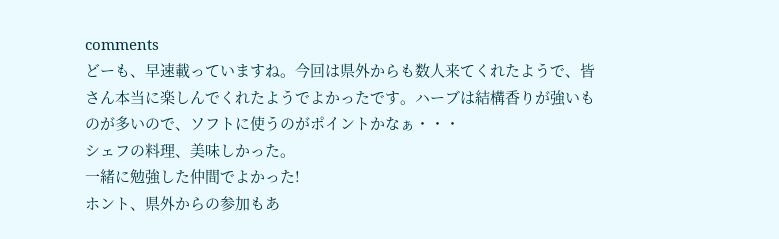comments
どーも、早速載っていますね。今回は県外からも数人来てくれたようで、皆さん本当に楽しんでくれたようでよかったです。ハーブは結構香りが強いものが多いので、ソフトに使うのがポイントかなぁ・・・
シェフの料理、美味しかった。
一緒に勉強した仲間でよかった!
ホント、県外からの参加もあ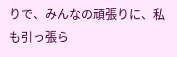りで、みんなの頑張りに、私も引っ張ら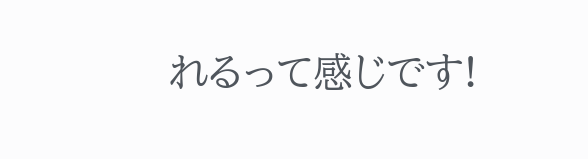れるって感じです!